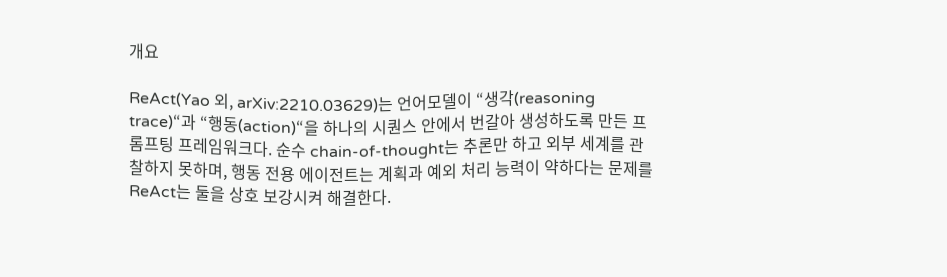개요

ReAct(Yao 외, arXiv:2210.03629)는 언어모델이 “생각(reasoning trace)“과 “행동(action)“을 하나의 시퀀스 안에서 번갈아 생성하도록 만든 프롬프팅 프레임워크다. 순수 chain-of-thought는 추론만 하고 외부 세계를 관찰하지 못하며, 행동 전용 에이전트는 계획과 예외 처리 능력이 약하다는 문제를 ReAct는 둘을 상호 보강시켜 해결한다.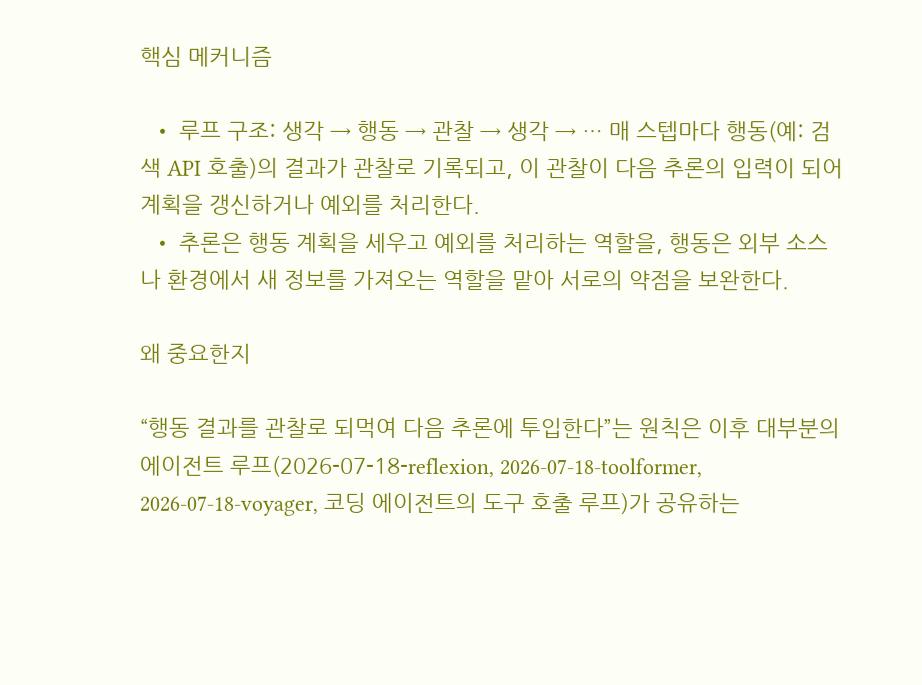핵심 메커니즘

  • 루프 구조: 생각 → 행동 → 관찰 → 생각 → … 매 스텝마다 행동(예: 검색 API 호출)의 결과가 관찰로 기록되고, 이 관찰이 다음 추론의 입력이 되어 계획을 갱신하거나 예외를 처리한다.
  • 추론은 행동 계획을 세우고 예외를 처리하는 역할을, 행동은 외부 소스나 환경에서 새 정보를 가져오는 역할을 맡아 서로의 약점을 보완한다.

왜 중요한지

“행동 결과를 관찰로 되먹여 다음 추론에 투입한다”는 원칙은 이후 대부분의 에이전트 루프(2026-07-18-reflexion, 2026-07-18-toolformer, 2026-07-18-voyager, 코딩 에이전트의 도구 호출 루프)가 공유하는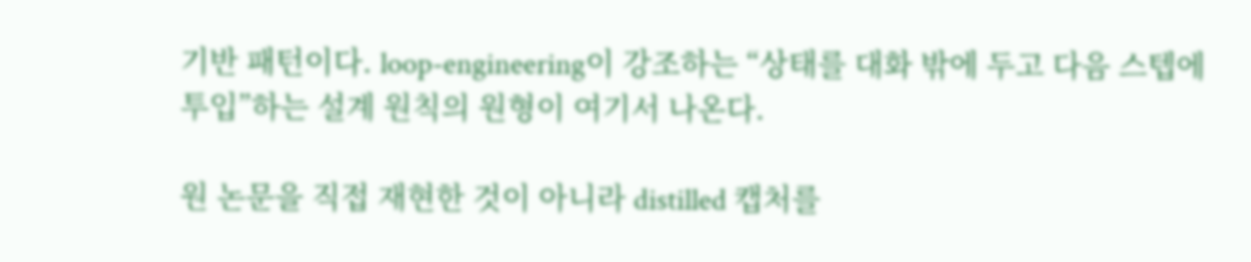기반 패턴이다. loop-engineering이 강조하는 “상태를 대화 밖에 두고 다음 스텝에 투입”하는 설계 원칙의 원형이 여기서 나온다.

원 논문을 직접 재현한 것이 아니라 distilled 캡처를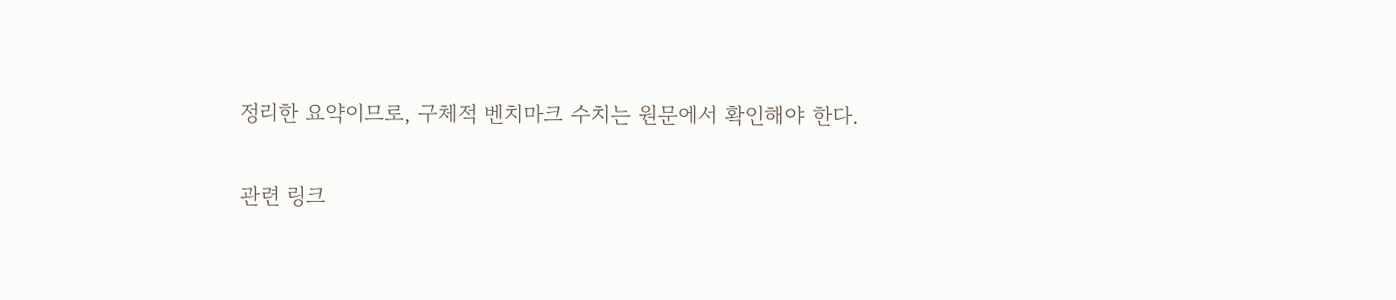정리한 요약이므로, 구체적 벤치마크 수치는 원문에서 확인해야 한다.

관련 링크